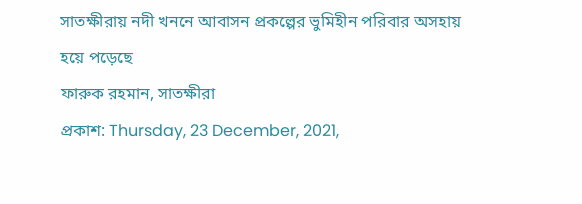সাতক্ষীরায় নদী খননে আবাসন প্রকল্পের ভুমিহীন পরিবার অসহায় হয়ে পড়েছে
ফারুক রহমান, সাতক্ষীরা
প্রকাশ: Thursday, 23 December, 2021,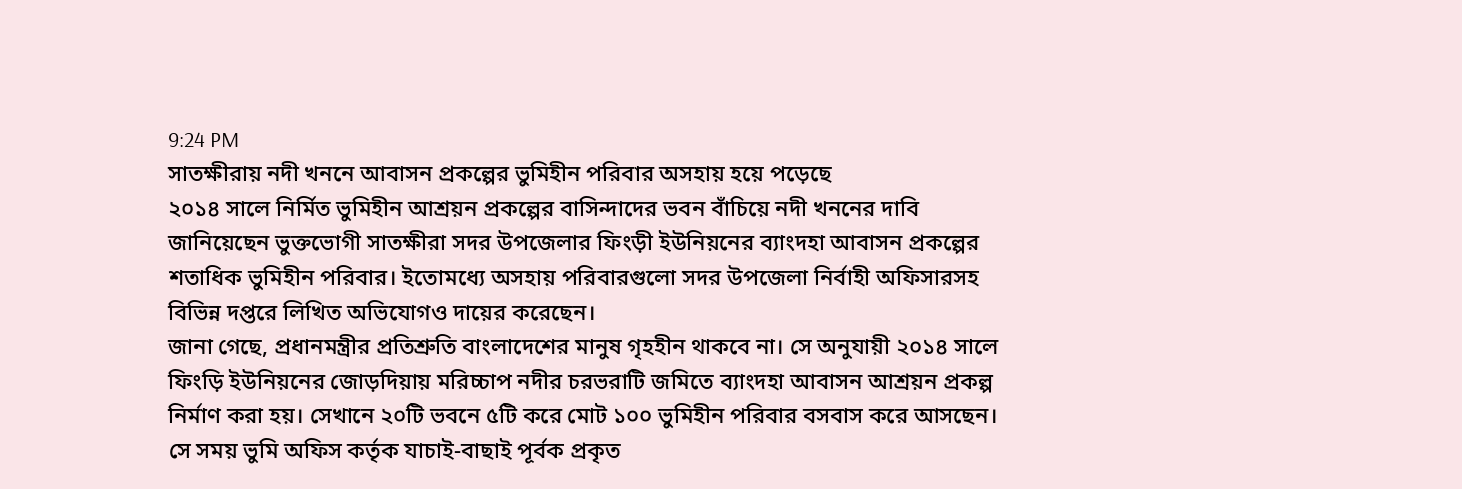9:24 PM
সাতক্ষীরায় নদী খননে আবাসন প্রকল্পের ভুমিহীন পরিবার অসহায় হয়ে পড়েছে
২০১৪ সালে নির্মিত ভুমিহীন আশ্রয়ন প্রকল্পের বাসিন্দাদের ভবন বাঁচিয়ে নদী খননের দাবি জানিয়েছেন ভুক্তভোগী সাতক্ষীরা সদর উপজেলার ফিংড়ী ইউনিয়নের ব্যাংদহা আবাসন প্রকল্পের শতাধিক ভুমিহীন পরিবার। ইতোমধ্যে অসহায় পরিবারগুলো সদর উপজেলা নির্বাহী অফিসারসহ বিভিন্ন দপ্তরে লিখিত অভিযোগও দায়ের করেছেন।
জানা গেছে, প্রধানমন্ত্রীর প্রতিশ্রুতি বাংলাদেশের মানুষ গৃহহীন থাকবে না। সে অনুযায়ী ২০১৪ সালে ফিংড়ি ইউনিয়নের জোড়দিয়ায় মরিচ্চাপ নদীর চরভরাটি জমিতে ব্যাংদহা আবাসন আশ্রয়ন প্রকল্প নির্মাণ করা হয়। সেখানে ২০টি ভবনে ৫টি করে মোট ১০০ ভুমিহীন পরিবার বসবাস করে আসছেন।
সে সময় ভুমি অফিস কর্তৃক যাচাই-বাছাই পূর্বক প্রকৃত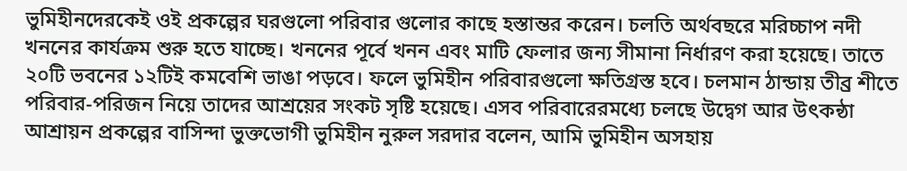ভুমিহীনদেরকেই ওই প্রকল্পের ঘরগুলো পরিবার গুলোর কাছে হস্তান্তর করেন। চলতি অর্থবছরে মরিচ্চাপ নদী খননের কার্যক্রম শুরু হতে যাচ্ছে। খননের পূর্বে খনন এবং মাটি ফেলার জন্য সীমানা নির্ধারণ করা হয়েছে। তাতে ২০টি ভবনের ১২টিই কমবেশি ভাঙা পড়বে। ফলে ভুমিহীন পরিবারগুলো ক্ষতিগ্রস্ত হবে। চলমান ঠান্ডায় তীব্র শীতে পরিবার-পরিজন নিয়ে তাদের আশ্রয়ের সংকট সৃষ্টি হয়েছে। এসব পরিবারেরমধ্যে চলছে উদ্বেগ আর উৎকন্ঠা
আশ্রায়ন প্রকল্পের বাসিন্দা ভুক্তভোগী ভুমিহীন নুরুল সরদার বলেন, আমি ভুমিহীন অসহায়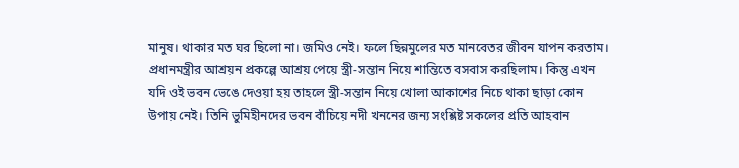মানুষ। থাকার মত ঘর ছিলো না। জমিও নেই। ফলে ছিন্নমুলের মত মানবেতর জীবন যাপন করতাম। প্রধানমন্ত্রীর আশ্রয়ন প্রকল্পে আশ্রয় পেয়ে স্ত্রী-সন্তান নিয়ে শান্তিতে বসবাস করছিলাম। কিন্তু এখন যদি ওই ভবন ভেঙে দেওয়া হয় তাহলে স্ত্রী-সন্তান নিয়ে খোলা আকাশের নিচে থাকা ছাড়া কোন উপায় নেই। তিনি ভুমিহীনদের ভবন বাঁচিয়ে নদী খননের জন্য সংশ্লিষ্ট সকলের প্রতি আহবান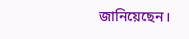জানিয়েছেন।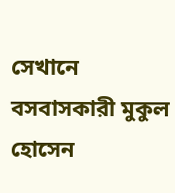সেখানে বসবাসকারী মুকুল হোসেন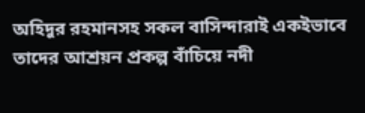অহিদুর রহমানসহ সকল বাসিন্দারাই একইভাবে তাদের আশ্রয়ন প্রকল্প বাঁচিয়ে নদী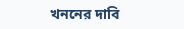খননের দাবি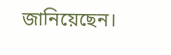জানিয়েছেন।